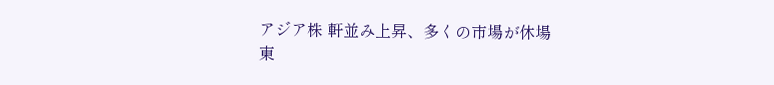アジア株 軒並み上昇、多くの市場が休場
東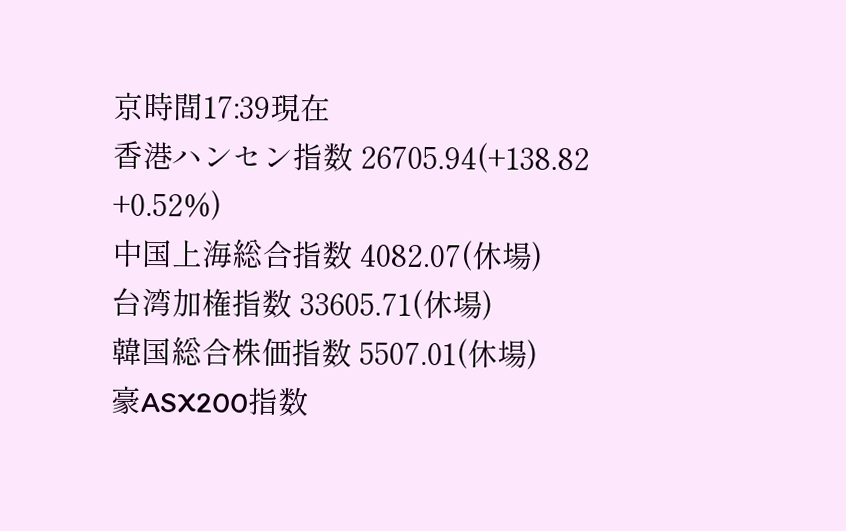京時間17:39現在
香港ハンセン指数 26705.94(+138.82 +0.52%)
中国上海総合指数 4082.07(休場)
台湾加権指数 33605.71(休場)
韓国総合株価指数 5507.01(休場)
豪ASX200指数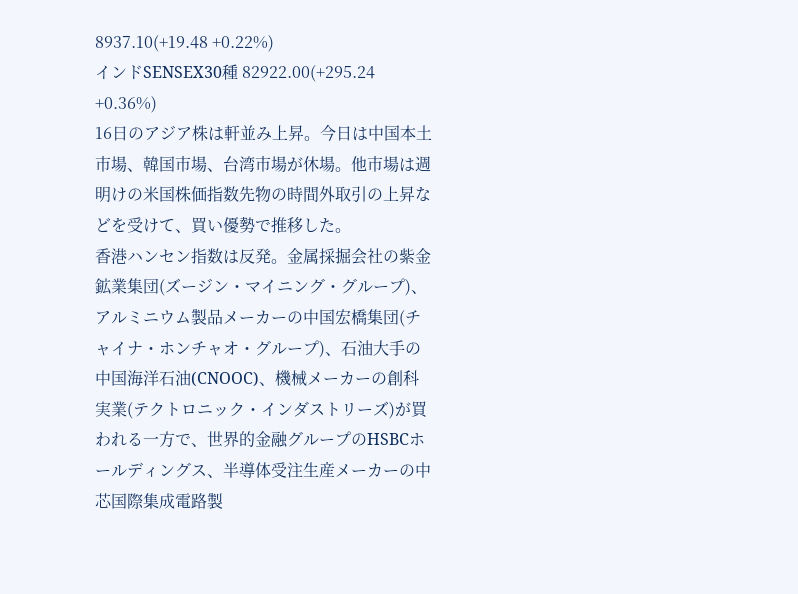8937.10(+19.48 +0.22%)
インドSENSEX30種 82922.00(+295.24 +0.36%)
16日のアジア株は軒並み上昇。今日は中国本土市場、韓国市場、台湾市場が休場。他市場は週明けの米国株価指数先物の時間外取引の上昇などを受けて、買い優勢で推移した。
香港ハンセン指数は反発。金属採掘会社の紫金鉱業集団(ズージン・マイニング・グループ)、アルミニウム製品メーカーの中国宏橋集団(チャイナ・ホンチャオ・グループ)、石油大手の中国海洋石油(CNOOC)、機械メーカーの創科実業(テクトロニック・インダストリーズ)が買われる一方で、世界的金融グループのHSBCホールディングス、半導体受注生産メーカーの中芯国際集成電路製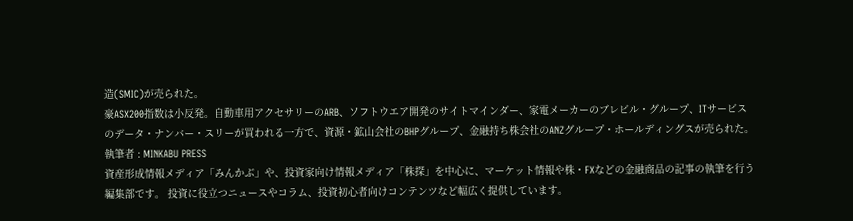造(SMIC)が売られた。
豪ASX200指数は小反発。自動車用アクセサリーのARB、ソフトウエア開発のサイトマインダー、家電メーカーのブレビル・グループ、ITサービスのデータ・ナンバー・スリーが買われる一方で、資源・鉱山会社のBHPグループ、金融持ち株会社のANZグループ・ホールディングスが売られた。
執筆者 : MINKABU PRESS
資産形成情報メディア「みんかぶ」や、投資家向け情報メディア「株探」を中心に、マーケット情報や株・FXなどの金融商品の記事の執筆を行う編集部です。 投資に役立つニュースやコラム、投資初心者向けコンテンツなど幅広く提供しています。